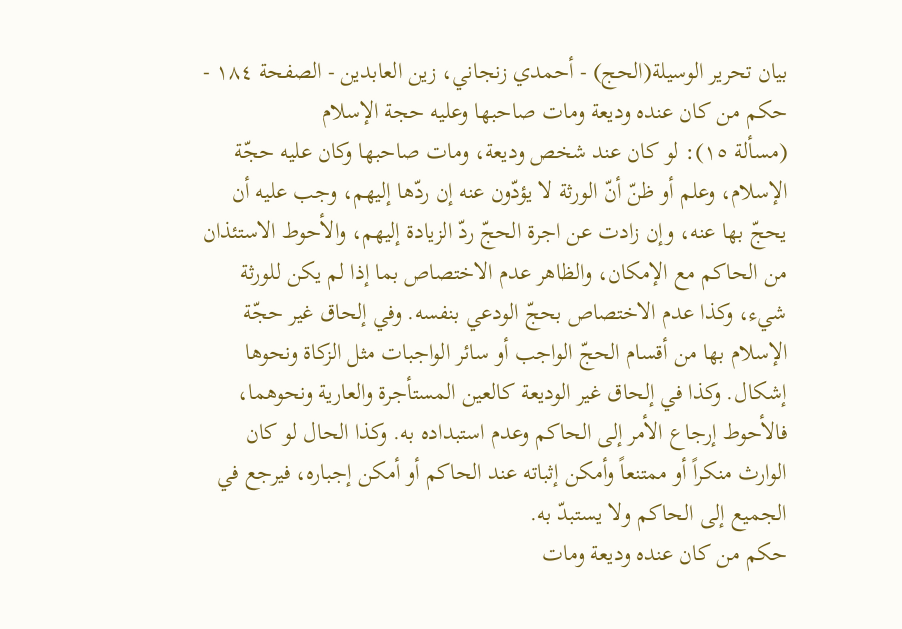بيان تحرير الوسيلة(الحج) - أحمدي زنجاني، زين العابدين - الصفحة ١٨٤ - حكم من كان عنده وديعة ومات صاحبها وعليه حجة الإسلام
(مسألة ١٥): لو كان عند شخص وديعة، ومات صاحبها وكان عليه حجّة الإسلام، وعلم أو ظنّ أنّ الورثة لا يؤدّون عنه إن ردّها إليهم، وجب عليه أن يحجّ بها عنه، وإن زادت عن اجرة الحجّ ردّ الزيادة إليهم، والأحوط الاستئذان من الحاكم مع الإمكان، والظاهر عدم الاختصاص بما إذا لم يكن للورثة شيء، وكذا عدم الاختصاص بحجّ الودعي بنفسه. وفي إلحاق غير حجّة الإسلام بها من أقسام الحجّ الواجب أو سائر الواجبات مثل الزكاة ونحوها إشكال. وكذا في إلحاق غير الوديعة كالعين المستأجرة والعارية ونحوهما، فالأحوط إرجاع الأمر إلى الحاكم وعدم استبداده به. وكذا الحال لو كان الوارث منكراً أو ممتنعاً وأمكن إثباته عند الحاكم أو أمكن إجباره، فيرجع في الجميع إلى الحاكم ولا يستبدّ به.
حكم من كان عنده وديعة ومات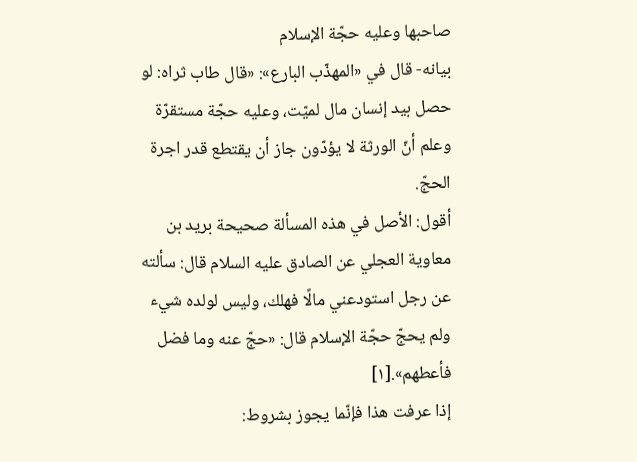صاحبها وعليه حجّة الإسلام
بيانه- قال في «المهذّب البارع»: «قال طاب ثراه: لو حصل بيد إنسان مال لميّت، وعليه حجّة مستقرّة وعلم أنّ الورثة لا يؤدّون جاز أن يقتطع قدر اجرة الحجّ.
أقول: الأصل في هذه المسألة صحيحة بريد بن معاوية العجلي عن الصادق عليه السلام قال: سألته عن رجل استودعني مالًا فهلك، وليس لولده شيء ولم يحجّ حجّة الإسلام قال: «حجّ عنه وما فضل فأعطهم».[١]
إذا عرفت هذا فإنّما يجوز بشروط: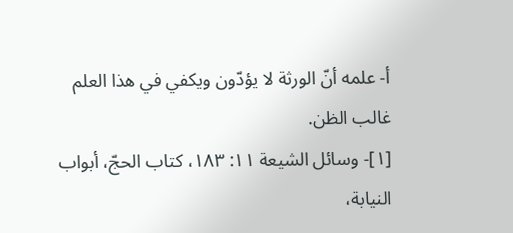أ- علمه أنّ الورثة لا يؤدّون ويكفي في هذا العلم غالب الظن.
[١]- وسائل الشيعة ١١: ١٨٣، كتاب الحجّ، أبواب النيابة،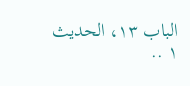الباب ١٣، الحديث ١ ..